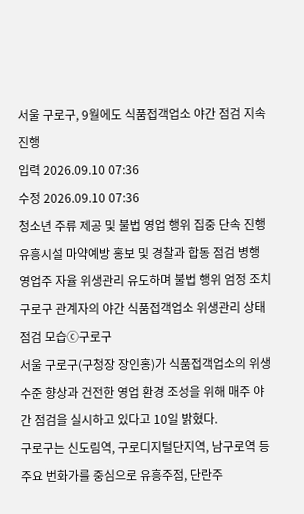서울 구로구, 9월에도 식품접객업소 야간 점검 지속 진행
입력 2026.09.10 07:36
수정 2026.09.10 07:36
청소년 주류 제공 및 불법 영업 행위 집중 단속 진행
유흥시설 마약예방 홍보 및 경찰과 합동 점검 병행
영업주 자율 위생관리 유도하며 불법 행위 엄정 조치
구로구 관계자의 야간 식품접객업소 위생관리 상태 점검 모습ⓒ구로구
서울 구로구(구청장 장인홍)가 식품접객업소의 위생 수준 향상과 건전한 영업 환경 조성을 위해 매주 야간 점검을 실시하고 있다고 10일 밝혔다.
구로구는 신도림역, 구로디지털단지역, 남구로역 등 주요 번화가를 중심으로 유흥주점, 단란주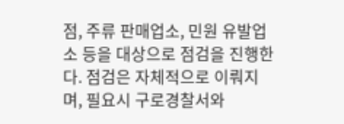점, 주류 판매업소, 민원 유발업소 등을 대상으로 점검을 진행한다. 점검은 자체적으로 이뤄지며, 필요시 구로경찰서와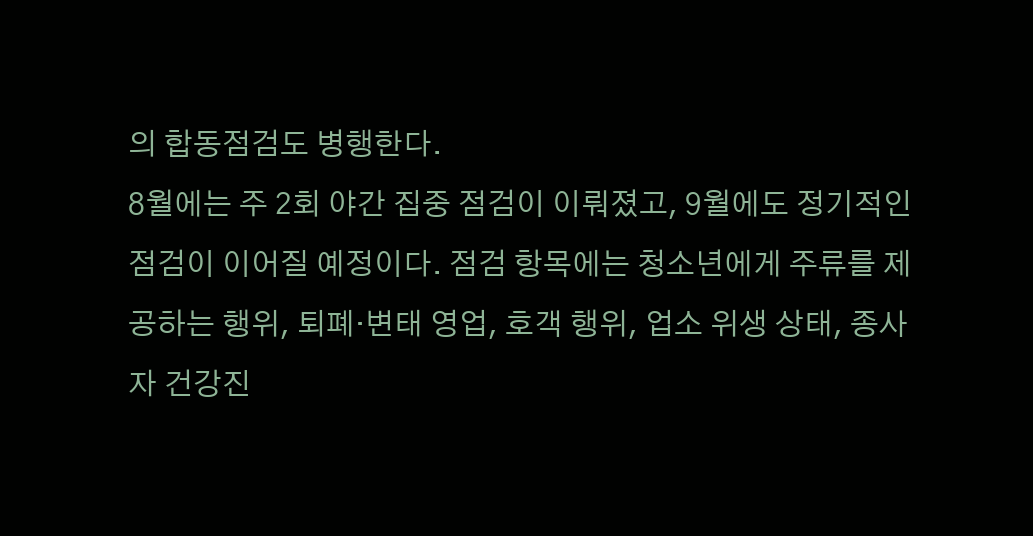의 합동점검도 병행한다.
8월에는 주 2회 야간 집중 점검이 이뤄졌고, 9월에도 정기적인 점검이 이어질 예정이다. 점검 항목에는 청소년에게 주류를 제공하는 행위, 퇴폐·변태 영업, 호객 행위, 업소 위생 상태, 종사자 건강진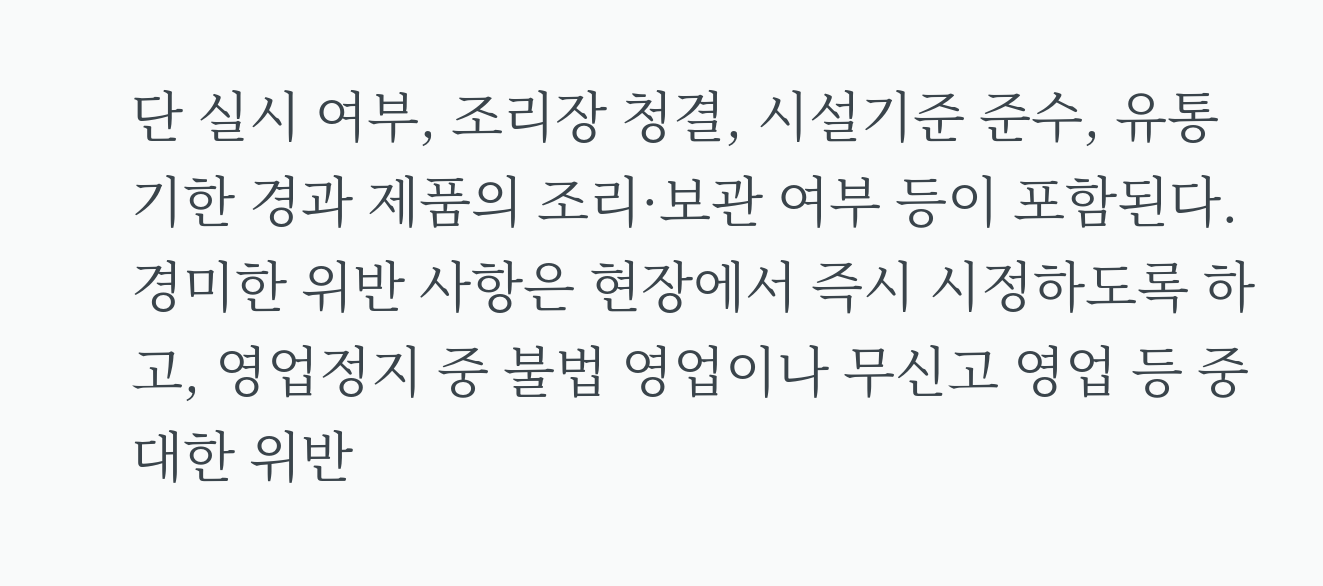단 실시 여부, 조리장 청결, 시설기준 준수, 유통기한 경과 제품의 조리·보관 여부 등이 포함된다.
경미한 위반 사항은 현장에서 즉시 시정하도록 하고, 영업정지 중 불법 영업이나 무신고 영업 등 중대한 위반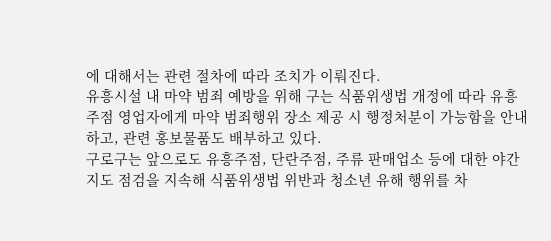에 대해서는 관련 절차에 따라 조치가 이뤄진다.
유흥시설 내 마약 범죄 예방을 위해 구는 식품위생법 개정에 따라 유흥주점 영업자에게 마약 범죄행위 장소 제공 시 행정처분이 가능함을 안내하고, 관련 홍보물품도 배부하고 있다.
구로구는 앞으로도 유흥주점, 단란주점, 주류 판매업소 등에 대한 야간 지도 점검을 지속해 식품위생법 위반과 청소년 유해 행위를 차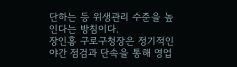단하는 등 위생관리 수준을 높인다는 방침이다.
장인홍 구로구청장은 정기적인 야간 점검과 단속을 통해 영업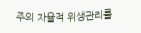주의 자율적 위생관리를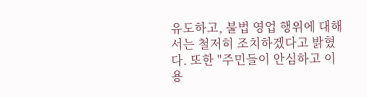유도하고, 불법 영업 행위에 대해서는 철저히 조치하겠다고 밝혔다. 또한 "주민들이 안심하고 이용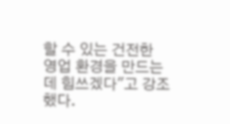할 수 있는 건전한 영업 환경을 만드는 데 힘쓰겠다"고 강조했다.